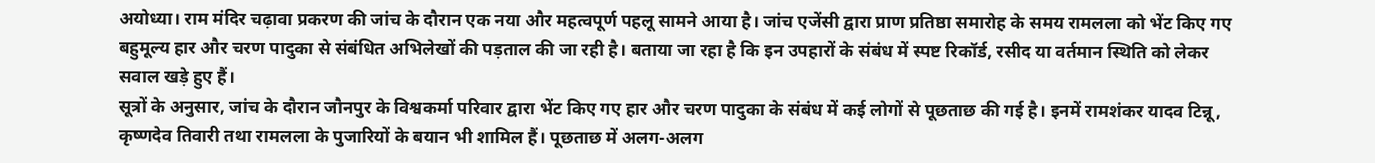अयोध्या। राम मंदिर चढ़ावा प्रकरण की जांच के दौरान एक नया और महत्वपूर्ण पहलू सामने आया है। जांच एजेंसी द्वारा प्राण प्रतिष्ठा समारोह के समय रामलला को भेंट किए गए बहुमूल्य हार और चरण पादुका से संबंधित अभिलेखों की पड़ताल की जा रही है। बताया जा रहा है कि इन उपहारों के संबंध में स्पष्ट रिकॉर्ड, रसीद या वर्तमान स्थिति को लेकर सवाल खड़े हुए हैं।
सूत्रों के अनुसार, जांच के दौरान जौनपुर के विश्वकर्मा परिवार द्वारा भेंट किए गए हार और चरण पादुका के संबंध में कई लोगों से पूछताछ की गई है। इनमें रामशंकर यादव टिन्नू, कृष्णदेव तिवारी तथा रामलला के पुजारियों के बयान भी शामिल हैं। पूछताछ में अलग-अलग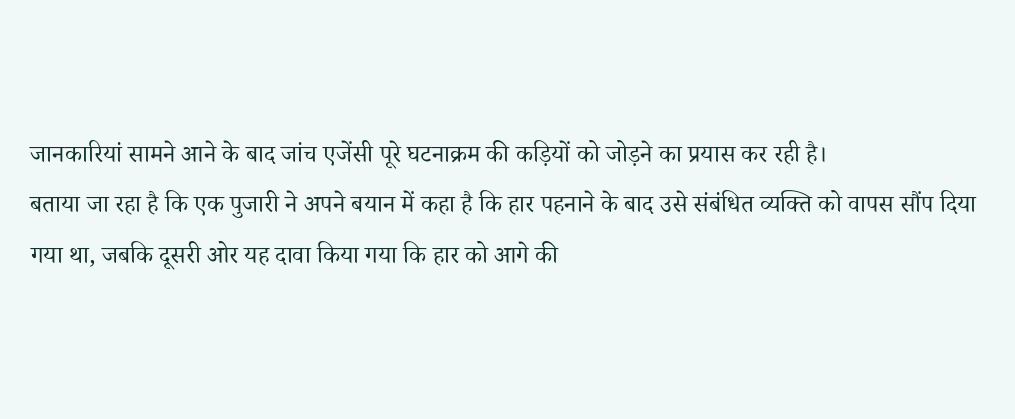जानकारियां सामने आने के बाद जांच एजेंसी पूरे घटनाक्रम की कड़ियों को जोड़ने का प्रयास कर रही है।
बताया जा रहा है कि एक पुजारी ने अपने बयान में कहा है कि हार पहनाने के बाद उसे संबंधित व्यक्ति को वापस सौंप दिया गया था, जबकि दूसरी ओर यह दावा किया गया कि हार को आगे की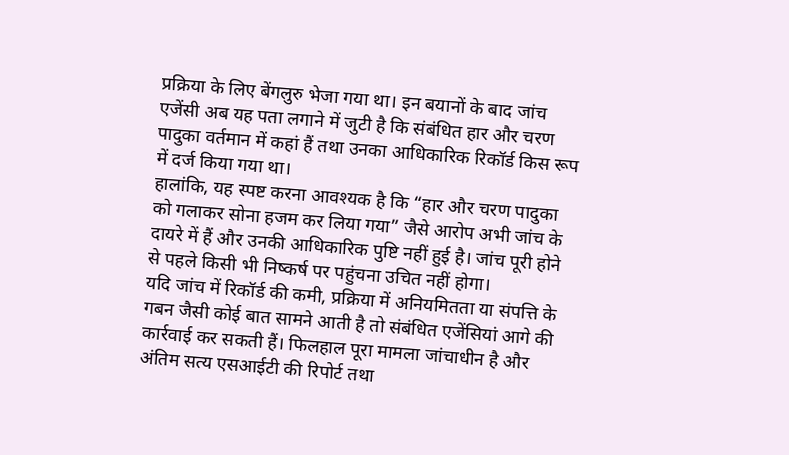प्रक्रिया के लिए बेंगलुरु भेजा गया था। इन बयानों के बाद जांच एजेंसी अब यह पता लगाने में जुटी है कि संबंधित हार और चरण पादुका वर्तमान में कहां हैं तथा उनका आधिकारिक रिकॉर्ड किस रूप में दर्ज किया गया था।
हालांकि, यह स्पष्ट करना आवश्यक है कि “हार और चरण पादुका को गलाकर सोना हजम कर लिया गया” जैसे आरोप अभी जांच के दायरे में हैं और उनकी आधिकारिक पुष्टि नहीं हुई है। जांच पूरी होने से पहले किसी भी निष्कर्ष पर पहुंचना उचित नहीं होगा।
यदि जांच में रिकॉर्ड की कमी, प्रक्रिया में अनियमितता या संपत्ति के गबन जैसी कोई बात सामने आती है तो संबंधित एजेंसियां आगे की कार्रवाई कर सकती हैं। फिलहाल पूरा मामला जांचाधीन है और अंतिम सत्य एसआईटी की रिपोर्ट तथा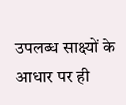उपलब्ध साक्ष्यों के आधार पर ही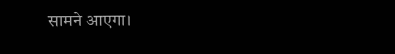सामने आएगा।